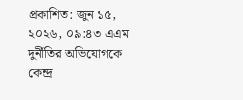প্রকাশিত: জুন ১৫, ২০২৬, ০৯:৪৩ এএম
দুর্নীতির অভিযোগকে কেন্দ্র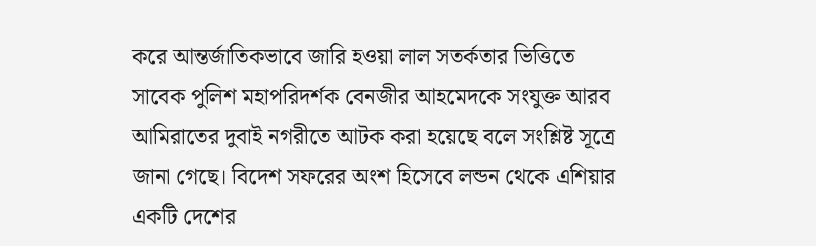করে আন্তর্জাতিকভাবে জারি হওয়া লাল সতর্কতার ভিত্তিতে সাবেক পুলিশ মহাপরিদর্শক বেনজীর আহমেদকে সংযুক্ত আরব আমিরাতের দুবাই নগরীতে আটক করা হয়েছে বলে সংশ্লিষ্ট সূত্রে জানা গেছে। বিদেশ সফরের অংশ হিসেবে লন্ডন থেকে এশিয়ার একটি দেশের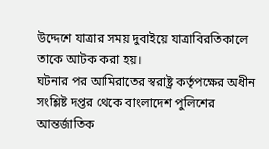উদ্দেশে যাত্রার সময় দুবাইয়ে যাত্রাবিরতিকালে তাকে আটক করা হয়।
ঘটনার পর আমিরাতের স্বরাষ্ট্র কর্তৃপক্ষের অধীন সংশ্লিষ্ট দপ্তর থেকে বাংলাদেশ পুলিশের আন্তর্জাতিক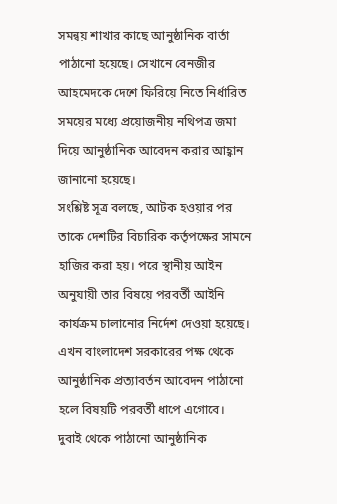সমন্বয় শাখার কাছে আনুষ্ঠানিক বার্তা পাঠানো হয়েছে। সেখানে বেনজীর আহমেদকে দেশে ফিরিয়ে নিতে নির্ধারিত সময়ের মধ্যে প্রয়োজনীয় নথিপত্র জমা দিয়ে আনুষ্ঠানিক আবেদন করার আহ্বান জানানো হয়েছে।
সংশ্লিষ্ট সূত্র বলছে, আটক হওয়ার পর তাকে দেশটির বিচারিক কর্তৃপক্ষের সামনে হাজির করা হয়। পরে স্থানীয় আইন অনুযায়ী তার বিষয়ে পরবর্তী আইনি কার্যক্রম চালানোর নির্দেশ দেওয়া হয়েছে। এখন বাংলাদেশ সরকারের পক্ষ থেকে আনুষ্ঠানিক প্রত্যাবর্তন আবেদন পাঠানো হলে বিষয়টি পরবর্তী ধাপে এগোবে।
দুবাই থেকে পাঠানো আনুষ্ঠানিক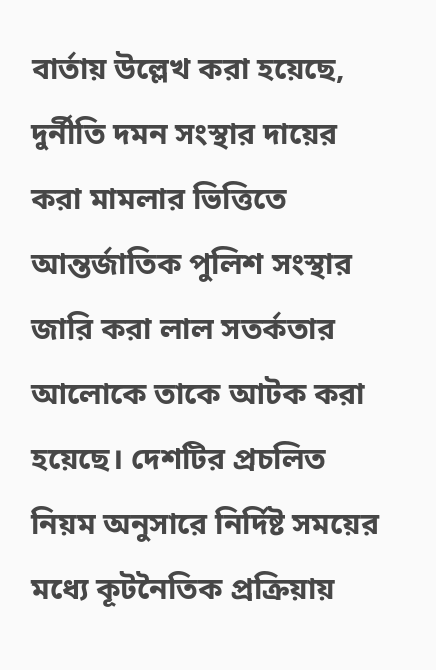বার্তায় উল্লেখ করা হয়েছে, দুর্নীতি দমন সংস্থার দায়ের করা মামলার ভিত্তিতে আন্তর্জাতিক পুলিশ সংস্থার জারি করা লাল সতর্কতার আলোকে তাকে আটক করা হয়েছে। দেশটির প্রচলিত নিয়ম অনুসারে নির্দিষ্ট সময়ের মধ্যে কূটনৈতিক প্রক্রিয়ায়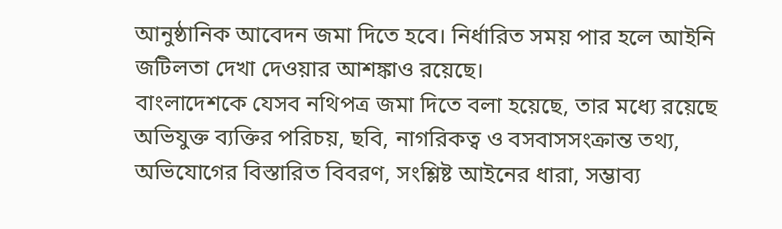আনুষ্ঠানিক আবেদন জমা দিতে হবে। নির্ধারিত সময় পার হলে আইনি জটিলতা দেখা দেওয়ার আশঙ্কাও রয়েছে।
বাংলাদেশকে যেসব নথিপত্র জমা দিতে বলা হয়েছে, তার মধ্যে রয়েছে অভিযুক্ত ব্যক্তির পরিচয়, ছবি, নাগরিকত্ব ও বসবাসসংক্রান্ত তথ্য, অভিযোগের বিস্তারিত বিবরণ, সংশ্লিষ্ট আইনের ধারা, সম্ভাব্য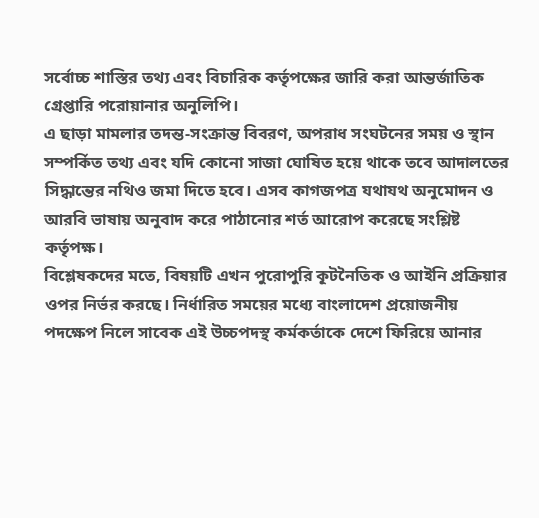সর্বোচ্চ শাস্তির তথ্য এবং বিচারিক কর্তৃপক্ষের জারি করা আন্তর্জাতিক গ্রেপ্তারি পরোয়ানার অনুলিপি।
এ ছাড়া মামলার তদন্ত-সংক্রান্ত বিবরণ, অপরাধ সংঘটনের সময় ও স্থান সম্পর্কিত তথ্য এবং যদি কোনো সাজা ঘোষিত হয়ে থাকে তবে আদালতের সিদ্ধান্তের নথিও জমা দিতে হবে। এসব কাগজপত্র যথাযথ অনুমোদন ও আরবি ভাষায় অনুবাদ করে পাঠানোর শর্ত আরোপ করেছে সংশ্লিষ্ট কর্তৃপক্ষ।
বিশ্লেষকদের মতে, বিষয়টি এখন পুরোপুরি কূটনৈতিক ও আইনি প্রক্রিয়ার ওপর নির্ভর করছে। নির্ধারিত সময়ের মধ্যে বাংলাদেশ প্রয়োজনীয় পদক্ষেপ নিলে সাবেক এই উচ্চপদস্থ কর্মকর্তাকে দেশে ফিরিয়ে আনার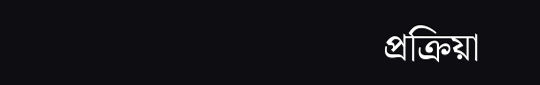প্রক্রিয়া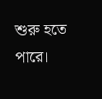শুরু হতে পারে।